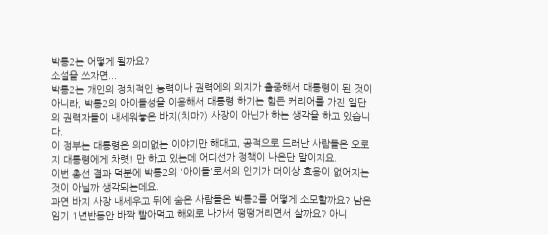박통2는 어떻게 될까요?
소설을 쓰자면...
박통2는 개인의 정치적인 능력이나 권력에의 의지가 출중해서 대통령이 된 것이 아니라, 박통2의 아이돌성을 이용해서 대통령 하기는 힘든 커리어를 가진 일단의 권력자들이 내세워놓은 바지(치마?) 사장이 아닌가 하는 생각을 하고 있습니다.
이 정부는 대통령은 의미없는 이야기만 해대고, 공적으로 드러난 사람들은 오로지 대통령에게 차렷! 만 하고 있는데 어디선가 정책이 나온단 말이지요.
이번 총선 결과 덕분에 박통2의 '아이돌'로서의 인기가 더이상 효용이 없어지는 것이 아닐까 생각되는데요.
과연 바지 사장 내세우고 뒤에 숨은 사람들은 박통2를 어떻게 소모할까요? 남은 임기 1년반동안 바짝 빨아먹고 해외로 나가서 떵떵거리면서 살까요? 아니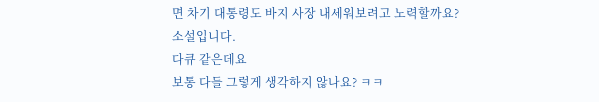면 차기 대통령도 바지 사장 내세워보려고 노력할까요?
소설입니다.
다큐 같은데요
보통 다들 그렇게 생각하지 않나요? ㅋㅋ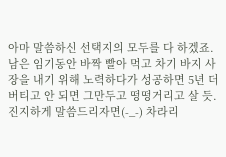아마 말씀하신 선택지의 모두를 다 하겠죠. 남은 임기동안 바짝 빨아 먹고 차기 바지 사장을 내기 위해 노력하다가 성공하면 5년 더 버티고 안 되면 그만두고 떵떵거리고 살 듯.
진지하게 말씀드리자면(-_-) 차라리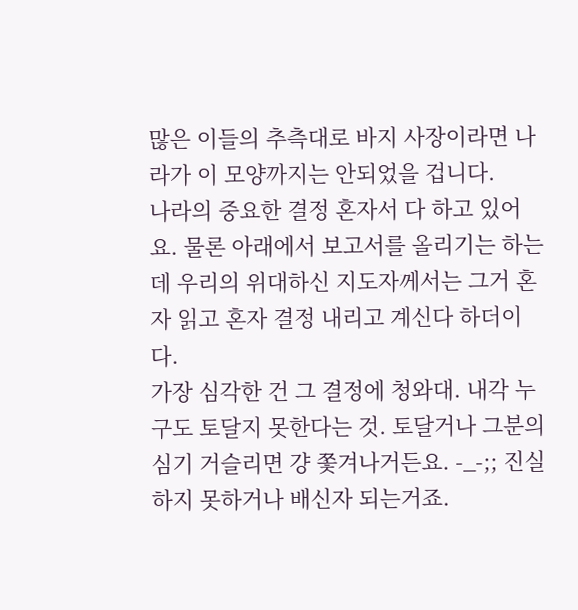많은 이들의 추측대로 바지 사장이라면 나라가 이 모양까지는 안되었을 겁니다.
나라의 중요한 결정 혼자서 다 하고 있어요. 물론 아래에서 보고서를 올리기는 하는데 우리의 위대하신 지도자께서는 그거 혼자 읽고 혼자 결정 내리고 계신다 하더이다.
가장 심각한 건 그 결정에 청와대. 내각 누구도 토달지 못한다는 것. 토달거나 그분의 심기 거슬리면 걍 쫓겨나거든요. -_-;; 진실하지 못하거나 배신자 되는거죠.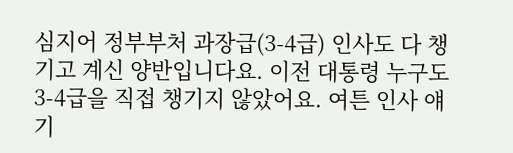심지어 정부부처 과장급(3-4급) 인사도 다 챙기고 계신 양반입니다요. 이전 대통령 누구도 3-4급을 직접 챙기지 않았어요. 여튼 인사 얘기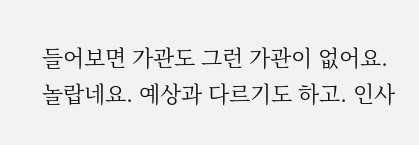들어보면 가관도 그런 가관이 없어요.
놀랍네요. 예상과 다르기도 하고. 인사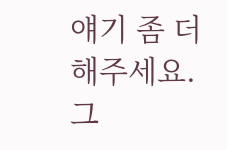얘기 좀 더 해주세요.
그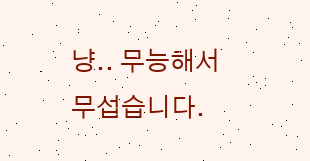냥.. 무능해서 무섭습니다.